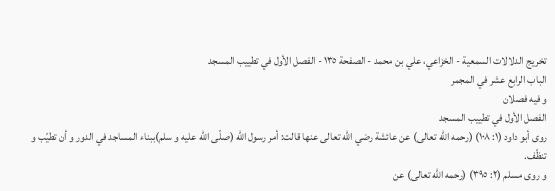تخريج الدلالات السمعية - الخزاعي، علي بن محمد - الصفحة ١٣٥ - الفصل الأول في تطييب المسجد
الباب الرابع عشر في المجمر
و فيه فصلان
الفصل الأول في تطييب المسجد
روى أبو داود (١: ١٠٨) (رحمه اللّه تعالى) عن عائشة رضي اللّه تعالى عنها قالت: أمر رسول اللّه (صلّى اللّه عليه و سلم)ببناء المساجد في الدور و أن تطيّب و تنظّف.
و روى مسلم (٢: ٣٩٥) (رحمه اللّه تعالى) عن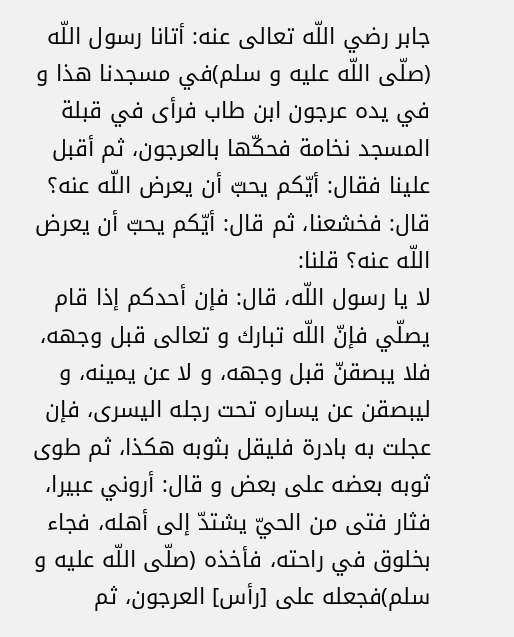جابر رضي اللّه تعالى عنه: أتانا رسول اللّه (صلّى اللّه عليه و سلم)في مسجدنا هذا و في يده عرجون ابن طاب فرأى في قبلة المسجد نخامة فحكّها بالعرجون، ثم أقبل علينا فقال: أيّكم يحبّ أن يعرض اللّه عنه؟ قال: فخشعنا، ثم قال: أيّكم يحبّ أن يعرض اللّه عنه؟ قلنا:
لا يا رسول اللّه، قال: فإن أحدكم إذا قام يصلّي فإنّ اللّه تبارك و تعالى قبل وجهه، فلا يبصقنّ قبل وجهه، و لا عن يمينه، و ليبصقن عن يساره تحت رجله اليسرى، فإن عجلت به بادرة فليقل بثوبه هكذا، ثم طوى ثوبه بعضه على بعض و قال: أروني عبيرا، فثار فتى من الحيّ يشتدّ إلى أهله، فجاء بخلوق في راحته، فأخذه (صلّى اللّه عليه و سلم)فجعله على [رأس] العرجون، ثم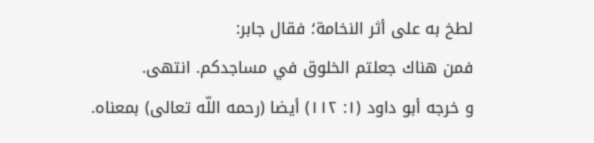لطخ به على أثر النخامة؛ فقال جابر:
فمن هناك جعلتم الخلوق في مساجدكم. انتهى.
و خرجه أبو داود (١: ١١٢) أيضا (رحمه اللّه تعالى) بمعناه.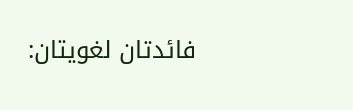فائدتان لغويتان: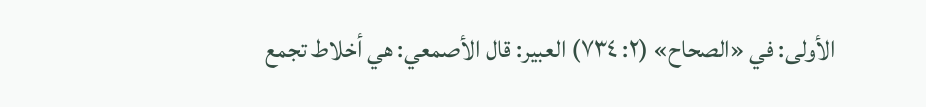الأولى: في «الصحاح» (٢: ٧٣٤) العبير: قال الأصمعي: هي أخلاط تجمع